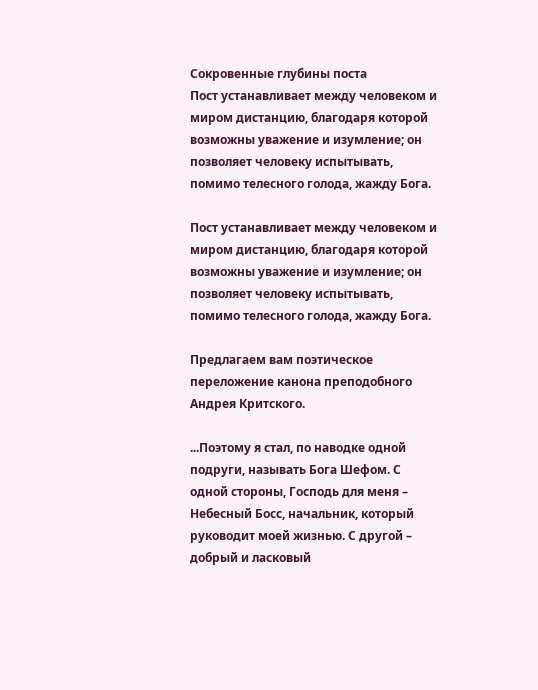Сокровенные глубины поста
Пост устанавливает между человеком и миром дистанцию, благодаря которой возможны уважение и изумление; он позволяет человеку испытывать, помимо телесного голода, жажду Бога.

Пост устанавливает между человеком и миром дистанцию, благодаря которой возможны уважение и изумление; он позволяет человеку испытывать, помимо телесного голода, жажду Бога.

Предлагаем вам поэтическое переложение канона преподобного Андрея Критского.

...Поэтому я стал, по наводке одной подруги, называть Бога Шефом. С одной стороны, Господь для меня – Небесный Босс, начальник, который руководит моей жизнью. С другой – добрый и ласковый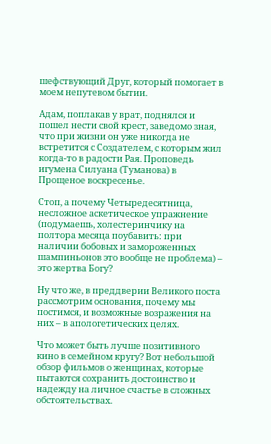шефствующий Друг, который помогает в моем непутевом бытии.

Адам, поплакав у врат, поднялся и пошел нести свой крест, заведомо зная, что при жизни он уже никогда не встретится с Создателем, с которым жил когда-то в радости Рая. Проповедь игумена Силуана (Туманова) в Прощеное воскресенье.

Стоп, а почему Четыредесятница, несложное аскетическое упражнение (подумаешь, холестеринчику на полтора месяца поубавить: при наличии бобовых и замороженных шампиньонов это вообще не проблема) – это жертва Богу?

Ну что же, в преддверии Великого поста рассмотрим основания, почему мы постимся, и возможные возражения на них – в апологетических целях.

Что может быть лучше позитивного кино в семейном кругу? Вот небольшой обзор фильмов о женщинах, которые пытаются сохранить достоинство и надежду на личное счастье в сложных обстоятельствах.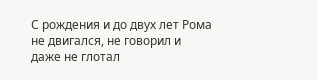С рождения и до двух лет Рома не двигался, не говорил и даже не глотал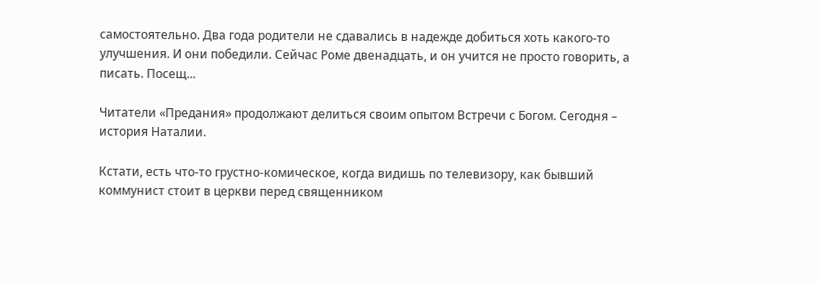самостоятельно. Два года родители не сдавались в надежде добиться хоть какого-то улучшения. И они победили. Сейчас Роме двенадцать, и он учится не просто говорить, а писать. Посещ...

Читатели «Предания» продолжают делиться своим опытом Встречи с Богом. Сегодня – история Наталии.

Кстати, есть что-то грустно-комическое, когда видишь по телевизору, как бывший коммунист стоит в церкви перед священником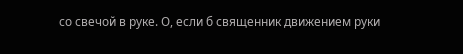со свечой в руке. О, если б священник движением руки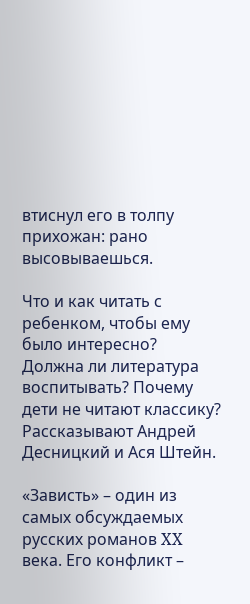втиснул его в толпу прихожан: рано высовываешься.

Что и как читать с ребенком, чтобы ему было интересно? Должна ли литература воспитывать? Почему дети не читают классику? Рассказывают Андрей Десницкий и Ася Штейн.

«Зависть» – один из самых обсуждаемых русских романов XX века. Его конфликт –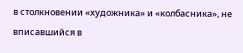в столкновении «художника» и «колбасника», не вписавшийся в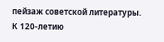пейзаж советской литературы. К 120-летию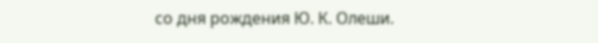со дня рождения Ю. К. Олеши.